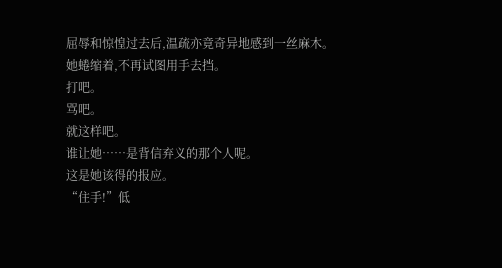屈辱和惊惶过去后,温疏亦竟奇异地感到一丝麻木。
她蜷缩着,不再试图用手去挡。
打吧。
骂吧。
就这样吧。
谁让她……是背信弃义的那个人呢。
这是她该得的报应。
“住手!”低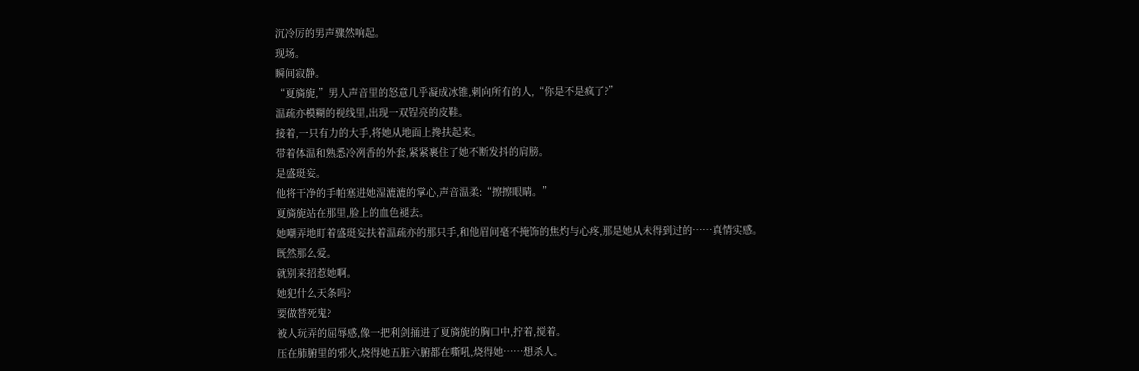沉冷厉的男声骤然响起。
现场。
瞬间寂静。
“夏旖旎,”男人声音里的怒意几乎凝成冰锥,刺向所有的人,“你是不是疯了?”
温疏亦模糊的视线里,出现一双锃亮的皮鞋。
接着,一只有力的大手,将她从地面上搀扶起来。
带着体温和熟悉冷冽香的外套,紧紧裹住了她不断发抖的肩膀。
是盛珽妄。
他将干净的手帕塞进她湿漉漉的掌心,声音温柔:“擦擦眼睛。”
夏旖旎站在那里,脸上的血色褪去。
她嘲弄地盯着盛珽妄扶着温疏亦的那只手,和他眉间毫不掩饰的焦灼与心疼,那是她从未得到过的……真情实感。
既然那么爱。
就别来招惹她啊。
她犯什么天条吗?
要做替死鬼?
被人玩弄的屈辱感,像一把利剑捅进了夏旖旎的胸口中,拧着,搅着。
压在肺腑里的邪火,烧得她五脏六腑都在嘶吼,烧得她……想杀人。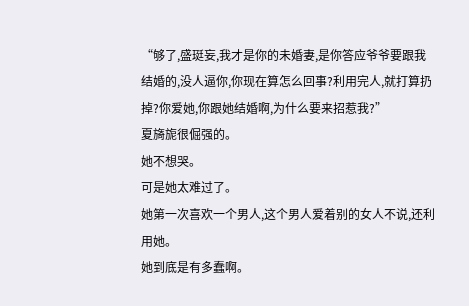“够了,盛珽妄,我才是你的未婚妻,是你答应爷爷要跟我结婚的,没人逼你,你现在算怎么回事?利用完人,就打算扔掉?你爱她,你跟她结婚啊,为什么要来招惹我?”
夏旖旎很倔强的。
她不想哭。
可是她太难过了。
她第一次喜欢一个男人,这个男人爱着别的女人不说,还利用她。
她到底是有多蠢啊。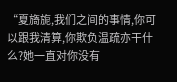“夏旖旎,我们之间的事情,你可以跟我清算,你欺负温疏亦干什么?她一直对你没有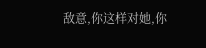敌意,你这样对她,你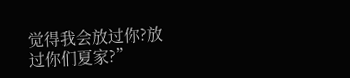觉得我会放过你?放过你们夏家?”